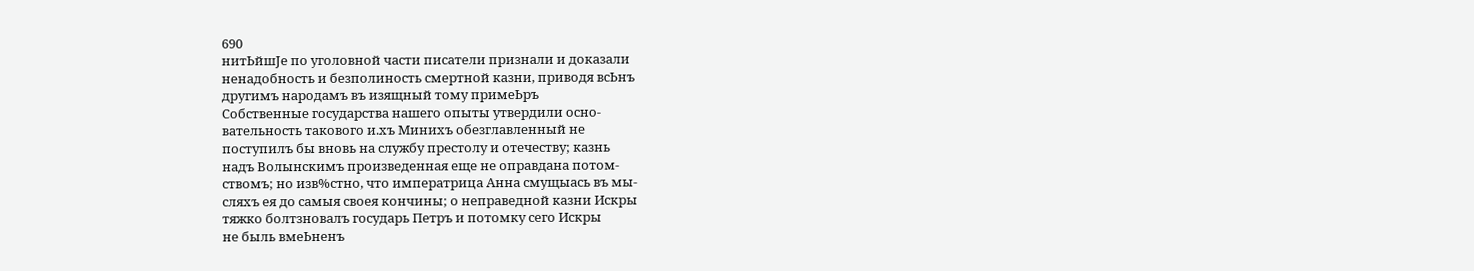690
нитЬйшЈе по уголовной части писатели признали и доказали
ненадобность и безполиность смертной казни, приводя всЬнъ
другимъ народамъ въ изящный тому примеЬръ
Собственные государства нашего опыты утвердили осно-
вательность такового и.хъ Минихъ обезглавленный не
поступилъ бы вновь на службу престолу и отечеству; казнь
надъ Волынскимъ произведенная еще не оправдана потом-
ствомъ; но изв%стно, что императрица Анна смущыась въ мы-
сляхъ ея до самыя своея кончины; о неправедной казни Искры
тяжко болтзновалъ государь Петръ и потомку сего Искры
не быль вмеЬненъ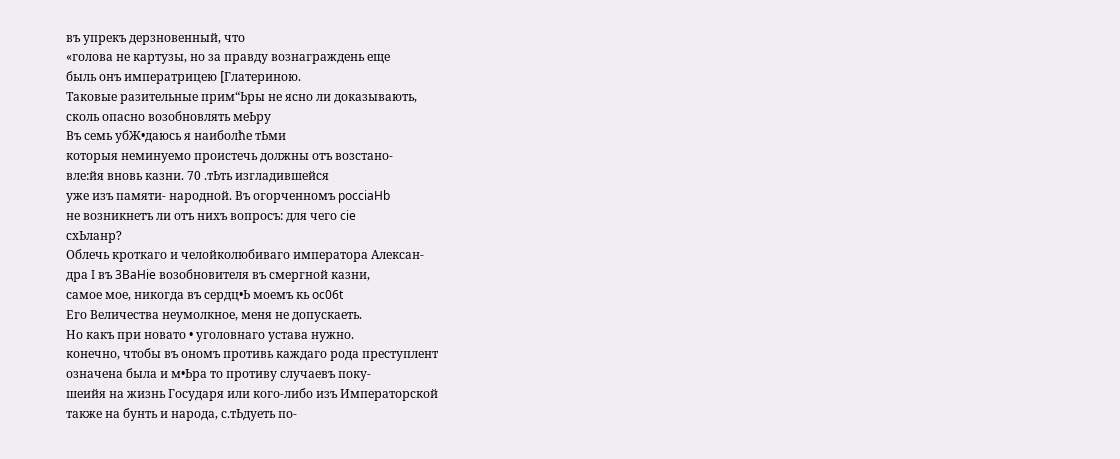въ упрекъ дерзновенный, что
«голова не картузы, но за правду вознаграждень еще
быль онъ императрицею [Глатериною.
Таковые разительные прим“Ьры не ясно ли доказывають,
сколь опасно возобновлять меЬру
Въ семь убЖ•даюсь я наиболће тЬми
которыя неминуемо проистечь должны отъ возстано-
вле:йя вновь казни. 70 .тЬть изгладившейся
уже изъ памяти- народной. Въ огорченномъ pocciaHb
не возникнетъ ли отъ нихъ вопросъ: для чего cie
схЬланр?
Облечь кроткаго и челойколюбиваго императора Алексан-
дра I въ 3BaHie возобновителя въ смергной казни,
самое мое, никогда въ сердц•Ь моемъ кь oc06t
Его Величества неумолкное, меня не допускаеть.
Но какъ при новато • уголовнаго устава нужно.
конечно, чтобы въ ономъ противь каждаго рода преступлент
означена была и м•Ьра то противу случаевъ поку-
шеийя на жизнь Государя или кого-либо изъ Императорской
также на бунть и народа, с.тЬдуеть по-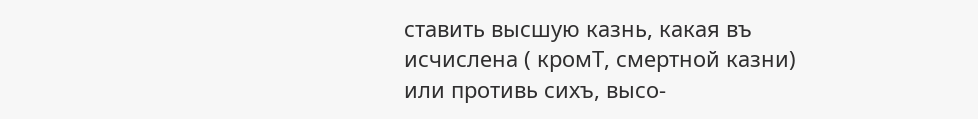ставить высшую казнь, какая въ
исчислена ( кромТ, смертной казни) или противь сихъ, высо-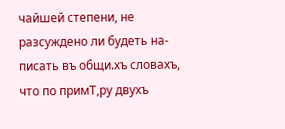чайшей степени, не разсуждено ли будеть на-
писать въ общи.хъ словахъ, что по примТ,ру двухъ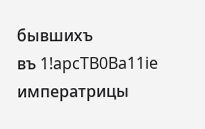бывшихъ
въ 1!apcTB0Ba11ie императрицы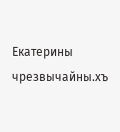Екатерины чрезвычайны.хъ